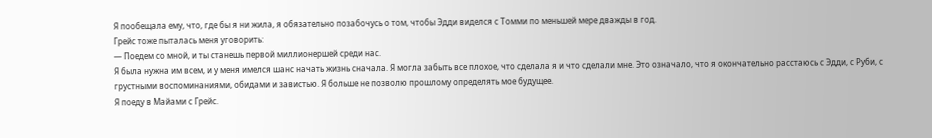Я пообещала ему, что, где бы я ни жила, я обязательно позабочусь о том, чтобы Эдди виделся с Томми по меньшей мере дважды в год.
Грейс тоже пыталась меня уговорить:
— Поедем со мной, и ты станешь первой миллионершей среди нас.
Я была нужна им всем, и у меня имелся шанс начать жизнь сначала. Я могла забыть все плохое, что сделала я и что сделали мне. Это означало, что я окончательно расстаюсь с Эдди, с Руби, с грустными воспоминаниями, обидами и завистью. Я больше не позволю прошлому определять мое будущее.
Я поеду в Майами с Грейс.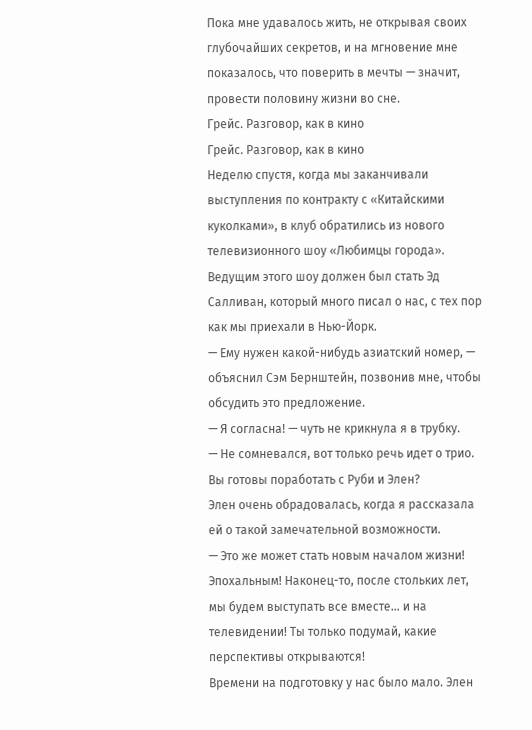Пока мне удавалось жить, не открывая своих глубочайших секретов, и на мгновение мне показалось, что поверить в мечты — значит, провести половину жизни во сне.
Грейс. Разговор, как в кино
Грейс. Разговор, как в кино
Неделю спустя, когда мы заканчивали выступления по контракту с «Китайскими куколками», в клуб обратились из нового телевизионного шоу «Любимцы города». Ведущим этого шоу должен был стать Эд Салливан, который много писал о нас, с тех пор как мы приехали в Нью-Йорк.
— Ему нужен какой-нибудь азиатский номер, — объяснил Сэм Бернштейн, позвонив мне, чтобы обсудить это предложение.
— Я согласна! — чуть не крикнула я в трубку.
— Не сомневался, вот только речь идет о трио. Вы готовы поработать с Руби и Элен?
Элен очень обрадовалась, когда я рассказала ей о такой замечательной возможности.
— Это же может стать новым началом жизни! Эпохальным! Наконец-то, после стольких лет, мы будем выступать все вместе… и на телевидении! Ты только подумай, какие перспективы открываются!
Времени на подготовку у нас было мало. Элен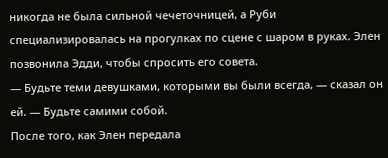никогда не была сильной чечеточницей, а Руби специализировалась на прогулках по сцене с шаром в руках. Элен позвонила Эдди, чтобы спросить его совета.
— Будьте теми девушками, которыми вы были всегда, — сказал он ей. — Будьте самими собой.
После того, как Элен передала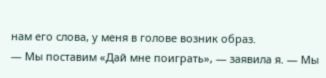нам его слова, у меня в голове возник образ.
— Мы поставим «Дай мне поиграть», — заявила я. — Мы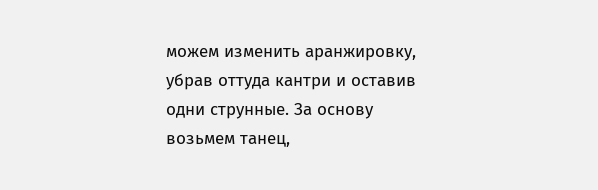можем изменить аранжировку, убрав оттуда кантри и оставив одни струнные. За основу возьмем танец,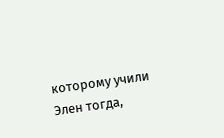которому учили Элен тогда,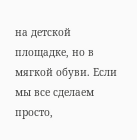на детской площадке, но в мягкой обуви. Если мы все сделаем просто,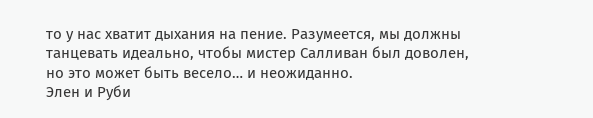то у нас хватит дыхания на пение. Разумеется, мы должны танцевать идеально, чтобы мистер Салливан был доволен, но это может быть весело… и неожиданно.
Элен и Руби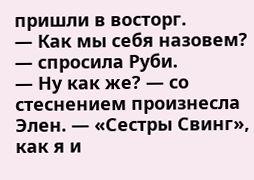пришли в восторг.
— Как мы себя назовем? — спросила Руби.
— Ну как же? — со стеснением произнесла Элен. — «Сестры Свинг», как я и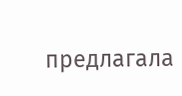предлагала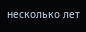несколько лет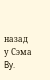назад у Сэма By.